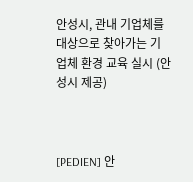안성시, 관내 기업체를 대상으로 찾아가는 기업체 환경 교육 실시 (안성시 제공)



[PEDIEN] 안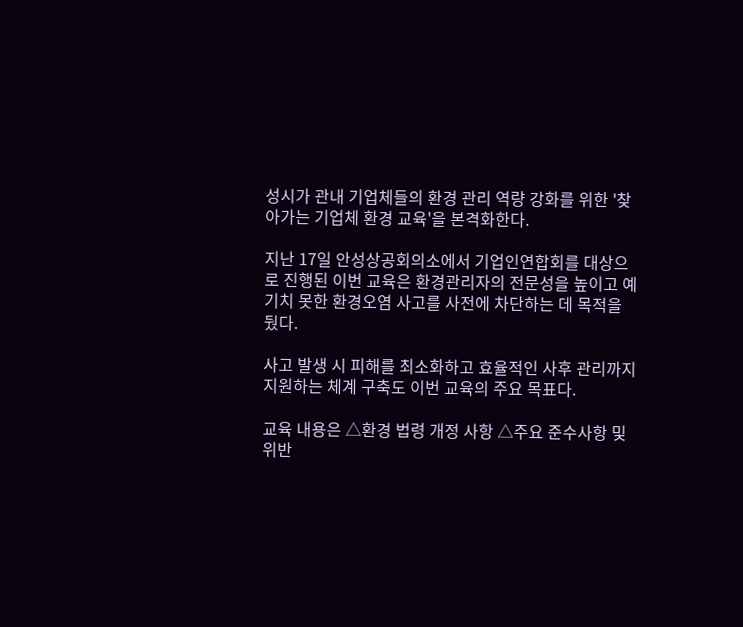성시가 관내 기업체들의 환경 관리 역량 강화를 위한 '찾아가는 기업체 환경 교육'을 본격화한다.

지난 17일 안성상공회의소에서 기업인연합회를 대상으로 진행된 이번 교육은 환경관리자의 전문성을 높이고 예기치 못한 환경오염 사고를 사전에 차단하는 데 목적을 뒀다.

사고 발생 시 피해를 최소화하고 효율적인 사후 관리까지 지원하는 체계 구축도 이번 교육의 주요 목표다.

교육 내용은 △환경 법령 개정 사항 △주요 준수사항 및 위반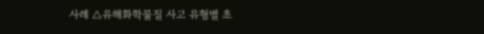사례 △유해화학물질 사고 유형별 초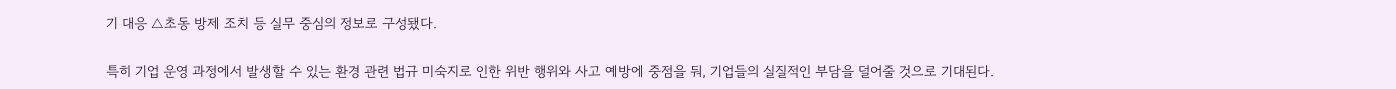기 대응 △초동 방제 조치 등 실무 중심의 정보로 구성됐다.

특히 기업 운영 과정에서 발생할 수 있는 환경 관련 법규 미숙지로 인한 위반 행위와 사고 예방에 중점을 둬, 기업들의 실질적인 부담을 덜어줄 것으로 기대된다.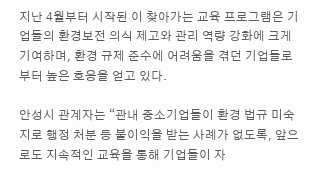지난 4월부터 시작된 이 찾아가는 교육 프로그램은 기업들의 환경보전 의식 제고와 관리 역량 강화에 크게 기여하며, 환경 규제 준수에 어려움을 겪던 기업들로부터 높은 호응을 얻고 있다.

안성시 관계자는 “관내 중소기업들이 환경 법규 미숙지로 행정 처분 등 불이익을 받는 사례가 없도록, 앞으로도 지속적인 교육을 통해 기업들이 자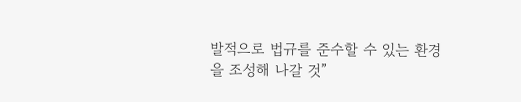발적으로 법규를 준수할 수 있는 환경을 조성해 나갈 것”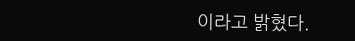이라고 밝혔다.